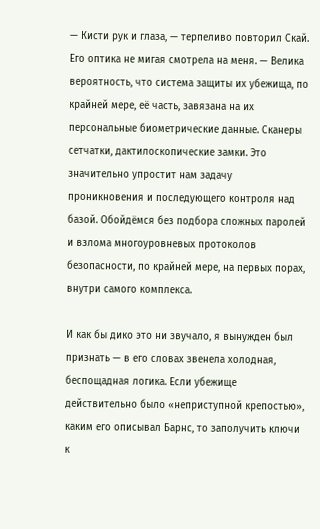— Кисти рук и глаза, — терпеливо повторил Скай. Его оптика не мигая смотрела на меня. — Велика вероятность, что система защиты их убежища, по крайней мере, её часть, завязана на их персональные биометрические данные. Сканеры сетчатки, дактилоскопические замки. Это значительно упростит нам задачу проникновения и последующего контроля над базой. Обойдёмся без подбора сложных паролей и взлома многоуровневых протоколов безопасности, по крайней мере, на первых порах, внутри самого комплекса.

И как бы дико это ни звучало, я вынужден был признать — в его словах звенела холодная, беспощадная логика. Если убежище действительно было «неприступной крепостью», каким его описывал Барнс, то заполучить ключи к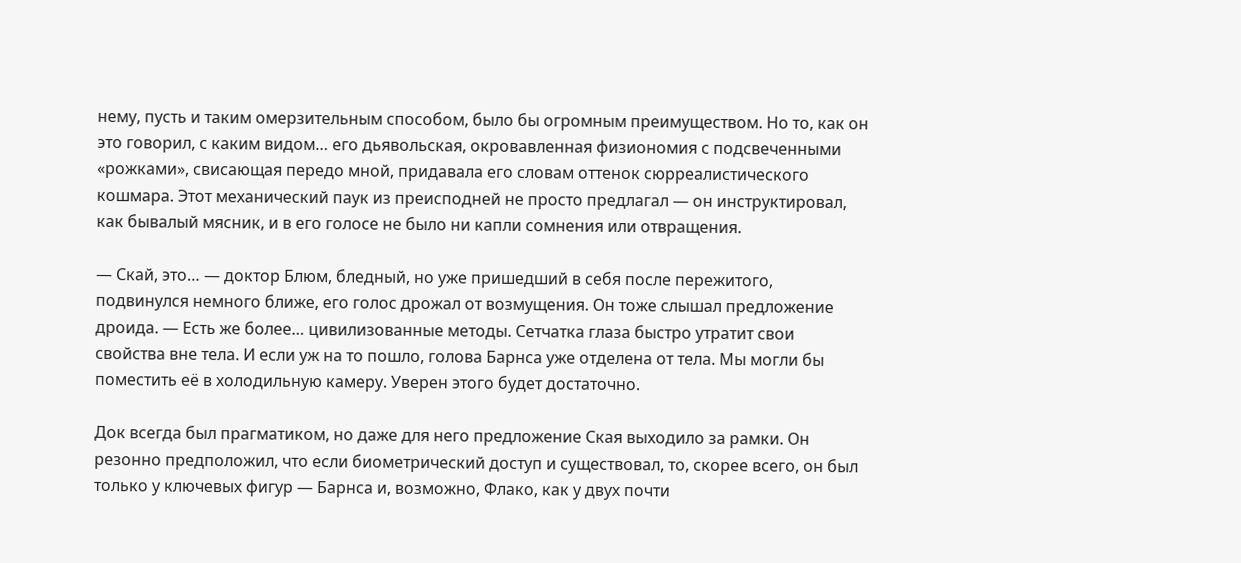нему, пусть и таким омерзительным способом, было бы огромным преимуществом. Но то, как он это говорил, с каким видом… его дьявольская, окровавленная физиономия с подсвеченными «рожками», свисающая передо мной, придавала его словам оттенок сюрреалистического кошмара. Этот механический паук из преисподней не просто предлагал — он инструктировал, как бывалый мясник, и в его голосе не было ни капли сомнения или отвращения.

— Скай, это… — доктор Блюм, бледный, но уже пришедший в себя после пережитого, подвинулся немного ближе, его голос дрожал от возмущения. Он тоже слышал предложение дроида. — Есть же более… цивилизованные методы. Сетчатка глаза быстро утратит свои свойства вне тела. И если уж на то пошло, голова Барнса уже отделена от тела. Мы могли бы поместить её в холодильную камеру. Уверен этого будет достаточно.

Док всегда был прагматиком, но даже для него предложение Ская выходило за рамки. Он резонно предположил, что если биометрический доступ и существовал, то, скорее всего, он был только у ключевых фигур — Барнса и, возможно, Флако, как у двух почти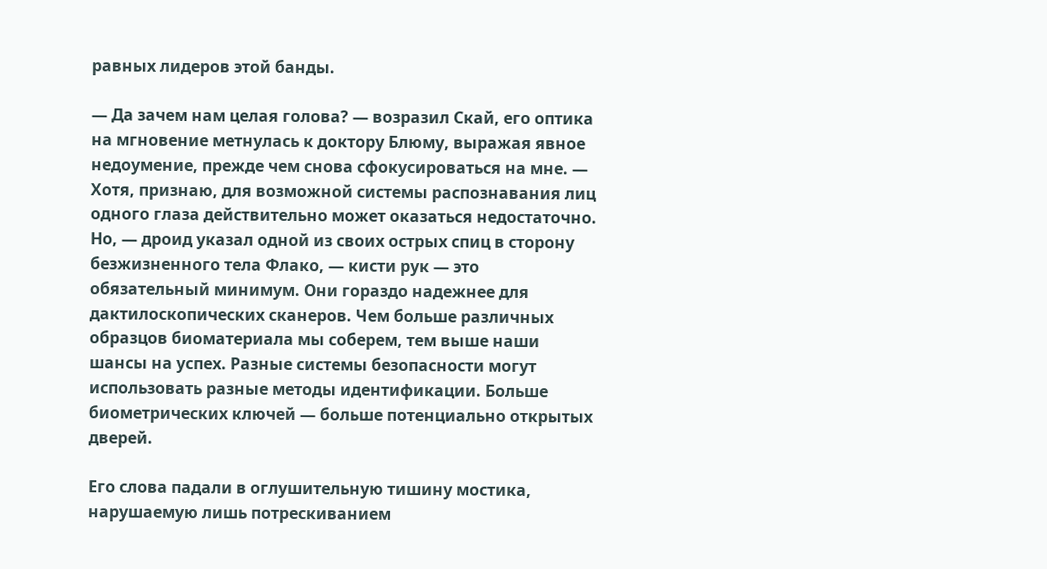равных лидеров этой банды.

— Да зачем нам целая голова? — возразил Скай, его оптика на мгновение метнулась к доктору Блюму, выражая явное недоумение, прежде чем снова сфокусироваться на мне. — Хотя, признаю, для возможной системы распознавания лиц одного глаза действительно может оказаться недостаточно. Но, — дроид указал одной из своих острых спиц в сторону безжизненного тела Флако, — кисти рук — это обязательный минимум. Они гораздо надежнее для дактилоскопических сканеров. Чем больше различных образцов биоматериала мы соберем, тем выше наши шансы на успех. Разные системы безопасности могут использовать разные методы идентификации. Больше биометрических ключей — больше потенциально открытых дверей.

Его слова падали в оглушительную тишину мостика, нарушаемую лишь потрескиванием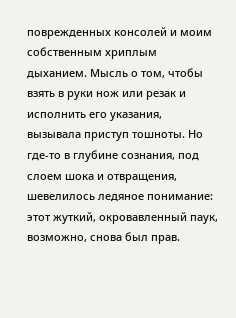поврежденных консолей и моим собственным хриплым дыханием. Мысль о том, чтобы взять в руки нож или резак и исполнить его указания, вызывала приступ тошноты. Но где-то в глубине сознания, под слоем шока и отвращения, шевелилось ледяное понимание: этот жуткий, окровавленный паук, возможно, снова был прав.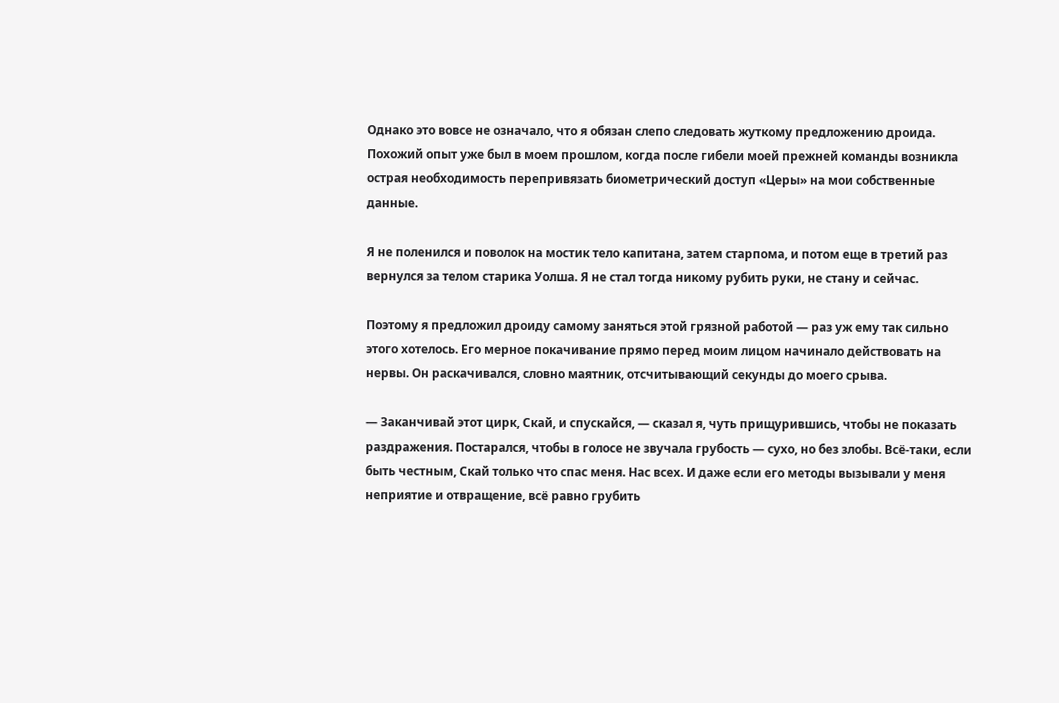Однако это вовсе не означало, что я обязан слепо следовать жуткому предложению дроида. Похожий опыт уже был в моем прошлом, когда после гибели моей прежней команды возникла острая необходимость перепривязать биометрический доступ «Церы» на мои собственные данные.

Я не поленился и поволок на мостик тело капитана, затем старпома, и потом еще в третий раз вернулся за телом старика Уолша. Я не стал тогда никому рубить руки, не стану и сейчас.

Поэтому я предложил дроиду самому заняться этой грязной работой — раз уж ему так сильно этого хотелось. Его мерное покачивание прямо перед моим лицом начинало действовать на нервы. Он раскачивался, словно маятник, отсчитывающий секунды до моего срыва.

— Заканчивай этот цирк, Скай, и спускайся, — сказал я, чуть прищурившись, чтобы не показать раздражения. Постарался, чтобы в голосе не звучала грубость — сухо, но без злобы. Всё-таки, если быть честным, Скай только что спас меня. Нас всех. И даже если его методы вызывали у меня неприятие и отвращение, всё равно грубить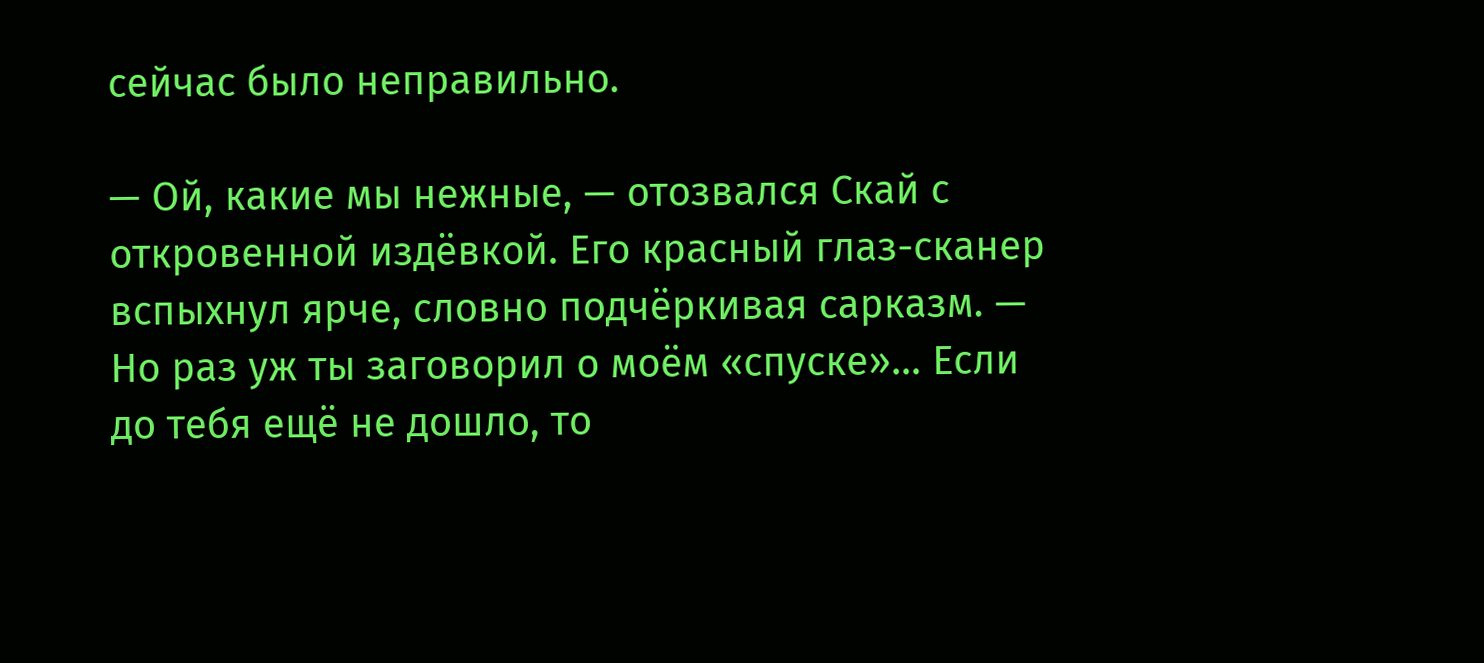сейчас было неправильно.

— Ой, какие мы нежные, — отозвался Скай с откровенной издёвкой. Его красный глаз-сканер вспыхнул ярче, словно подчёркивая сарказм. — Но раз уж ты заговорил о моём «спуске»… Если до тебя ещё не дошло, то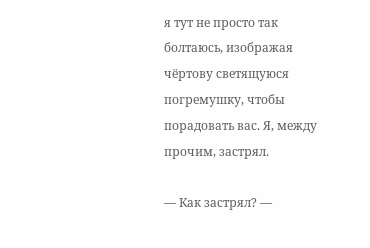я тут не просто так болтаюсь, изображая чёртову светящуюся погремушку, чтобы порадовать вас. Я, между прочим, застрял.

— Как застрял? —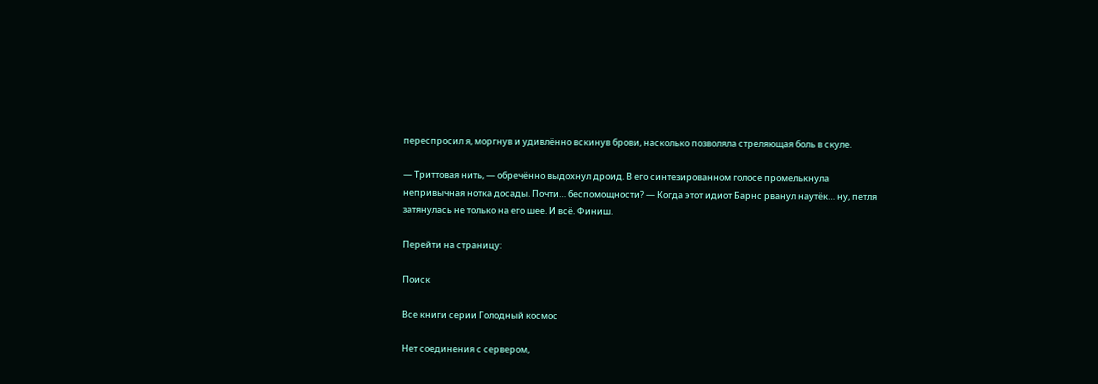переспросил я, моргнув и удивлённо вскинув брови, насколько позволяла стреляющая боль в скуле.

— Триттовая нить, — обречённо выдохнул дроид. В его синтезированном голосе промелькнула непривычная нотка досады. Почти… беспомощности? — Когда этот идиот Барнс рванул наутёк… ну, петля затянулась не только на его шее. И всё. Финиш.

Перейти на страницу:

Поиск

Все книги серии Голодный космос

Нет соединения с сервером,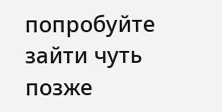попробуйте зайти чуть позже